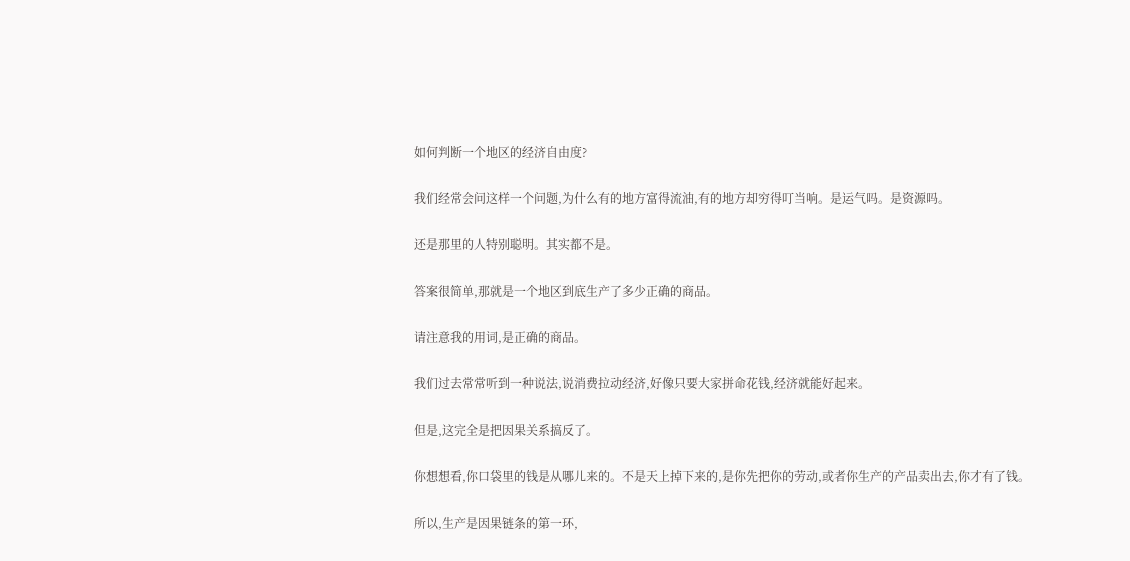如何判断一个地区的经济自由度?

我们经常会问这样一个问题,为什么有的地方富得流油,有的地方却穷得叮当响。是运气吗。是资源吗。

还是那里的人特别聪明。其实都不是。

答案很简单,那就是一个地区到底生产了多少正确的商品。

请注意我的用词,是正确的商品。

我们过去常常听到一种说法,说消费拉动经济,好像只要大家拼命花钱,经济就能好起来。

但是,这完全是把因果关系搞反了。

你想想看,你口袋里的钱是从哪儿来的。不是天上掉下来的,是你先把你的劳动,或者你生产的产品卖出去,你才有了钱。

所以,生产是因果链条的第一环,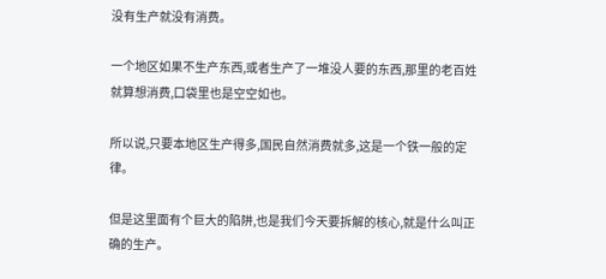没有生产就没有消费。

一个地区如果不生产东西,或者生产了一堆没人要的东西,那里的老百姓就算想消费,口袋里也是空空如也。

所以说,只要本地区生产得多,国民自然消费就多,这是一个铁一般的定律。

但是这里面有个巨大的陷阱,也是我们今天要拆解的核心,就是什么叫正确的生产。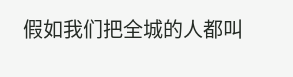假如我们把全城的人都叫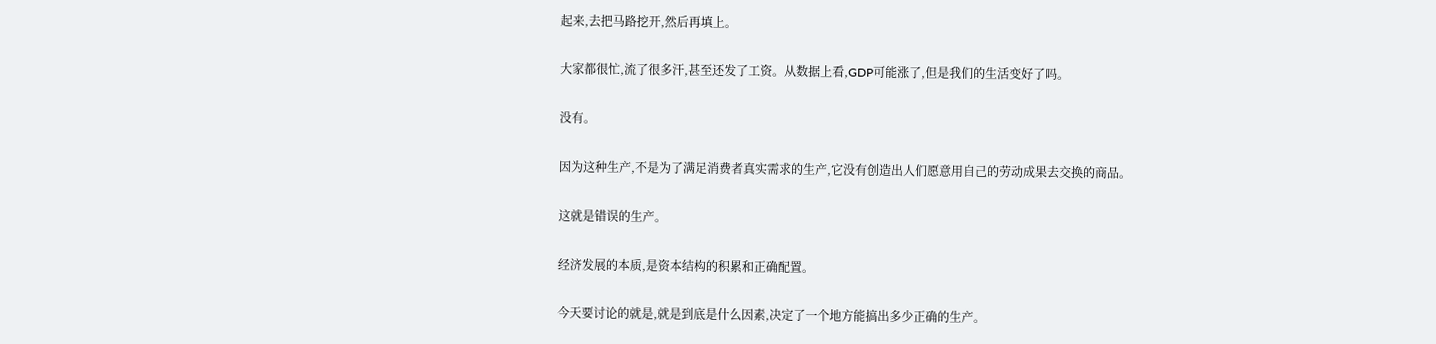起来,去把马路挖开,然后再填上。

大家都很忙,流了很多汗,甚至还发了工资。从数据上看,GDP可能涨了,但是我们的生活变好了吗。

没有。

因为这种生产,不是为了满足消费者真实需求的生产,它没有创造出人们愿意用自己的劳动成果去交换的商品。

这就是错误的生产。

经济发展的本质,是资本结构的积累和正确配置。

今天要讨论的就是,就是到底是什么因素,决定了一个地方能搞出多少正确的生产。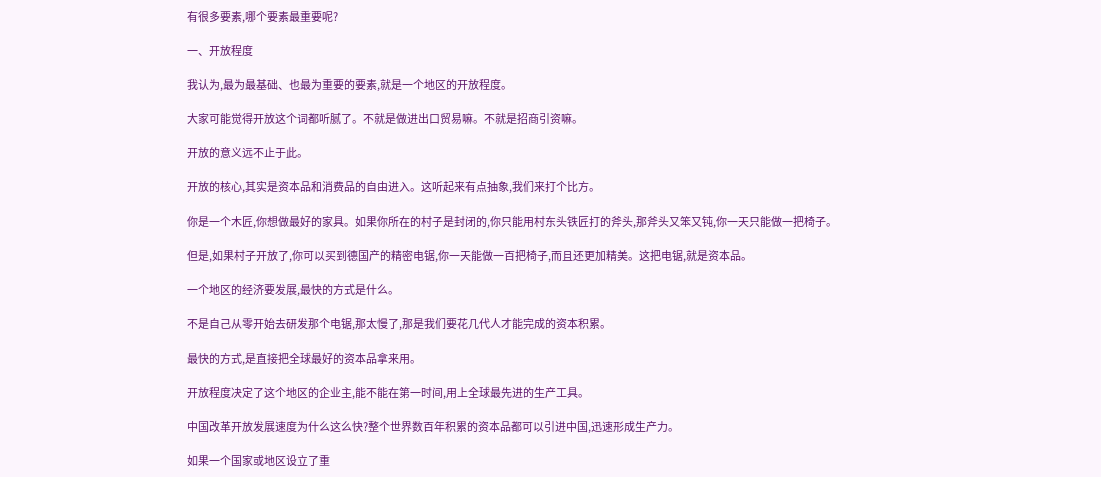有很多要素,哪个要素最重要呢?

一、开放程度

我认为,最为最基础、也最为重要的要素,就是一个地区的开放程度。

大家可能觉得开放这个词都听腻了。不就是做进出口贸易嘛。不就是招商引资嘛。

开放的意义远不止于此。

开放的核心,其实是资本品和消费品的自由进入。这听起来有点抽象,我们来打个比方。

你是一个木匠,你想做最好的家具。如果你所在的村子是封闭的,你只能用村东头铁匠打的斧头,那斧头又笨又钝,你一天只能做一把椅子。

但是,如果村子开放了,你可以买到德国产的精密电锯,你一天能做一百把椅子,而且还更加精美。这把电锯,就是资本品。

一个地区的经济要发展,最快的方式是什么。

不是自己从零开始去研发那个电锯,那太慢了,那是我们要花几代人才能完成的资本积累。

最快的方式,是直接把全球最好的资本品拿来用。

开放程度决定了这个地区的企业主,能不能在第一时间,用上全球最先进的生产工具。

中国改革开放发展速度为什么这么快?整个世界数百年积累的资本品都可以引进中国,迅速形成生产力。

如果一个国家或地区设立了重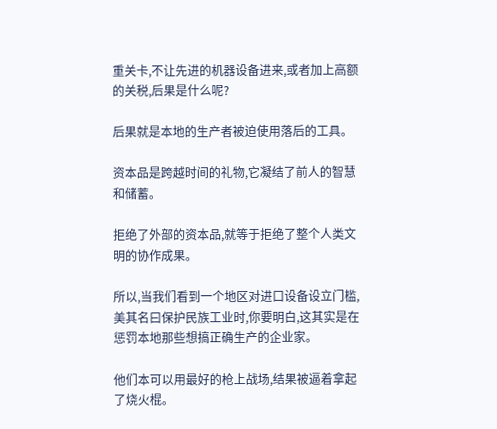重关卡,不让先进的机器设备进来,或者加上高额的关税,后果是什么呢?

后果就是本地的生产者被迫使用落后的工具。

资本品是跨越时间的礼物,它凝结了前人的智慧和储蓄。

拒绝了外部的资本品,就等于拒绝了整个人类文明的协作成果。

所以,当我们看到一个地区对进口设备设立门槛,美其名曰保护民族工业时,你要明白,这其实是在惩罚本地那些想搞正确生产的企业家。

他们本可以用最好的枪上战场,结果被逼着拿起了烧火棍。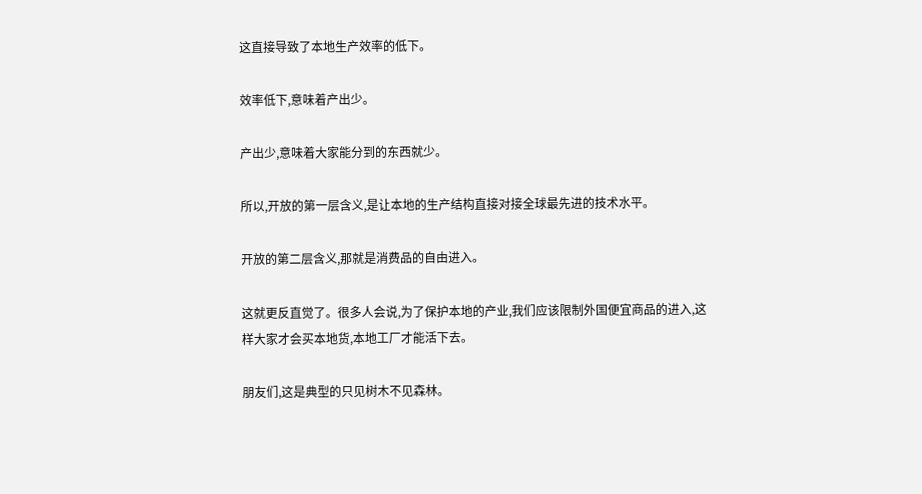这直接导致了本地生产效率的低下。

效率低下,意味着产出少。

产出少,意味着大家能分到的东西就少。

所以,开放的第一层含义,是让本地的生产结构直接对接全球最先进的技术水平。

开放的第二层含义,那就是消费品的自由进入。

这就更反直觉了。很多人会说,为了保护本地的产业,我们应该限制外国便宜商品的进入,这样大家才会买本地货,本地工厂才能活下去。

朋友们,这是典型的只见树木不见森林。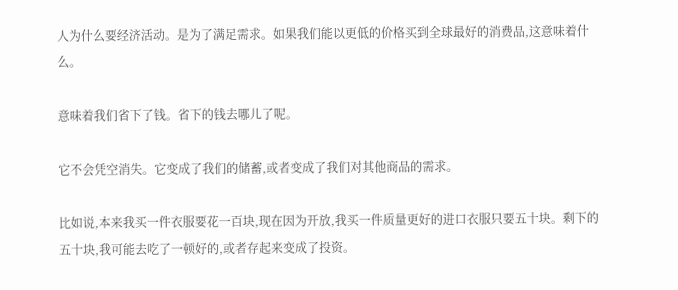人为什么要经济活动。是为了满足需求。如果我们能以更低的价格买到全球最好的消费品,这意味着什么。

意味着我们省下了钱。省下的钱去哪儿了呢。

它不会凭空消失。它变成了我们的储蓄,或者变成了我们对其他商品的需求。

比如说,本来我买一件衣服要花一百块,现在因为开放,我买一件质量更好的进口衣服只要五十块。剩下的五十块,我可能去吃了一顿好的,或者存起来变成了投资。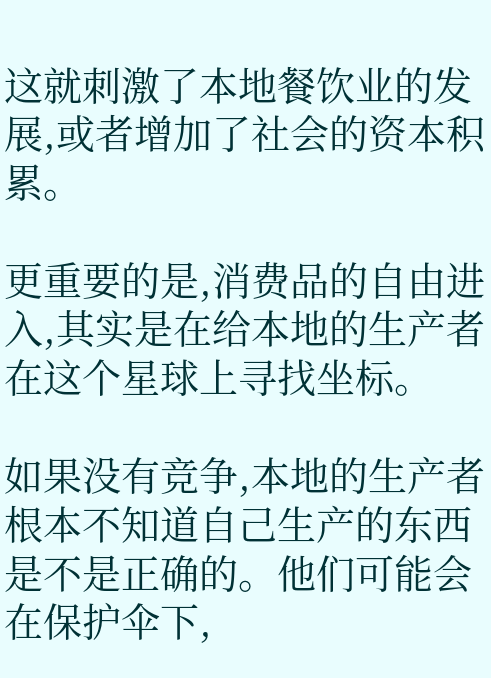这就刺激了本地餐饮业的发展,或者增加了社会的资本积累。

更重要的是,消费品的自由进入,其实是在给本地的生产者在这个星球上寻找坐标。

如果没有竞争,本地的生产者根本不知道自己生产的东西是不是正确的。他们可能会在保护伞下,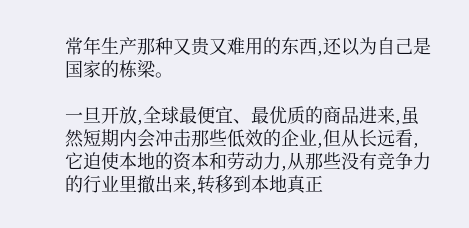常年生产那种又贵又难用的东西,还以为自己是国家的栋梁。

一旦开放,全球最便宜、最优质的商品进来,虽然短期内会冲击那些低效的企业,但从长远看,它迫使本地的资本和劳动力,从那些没有竞争力的行业里撤出来,转移到本地真正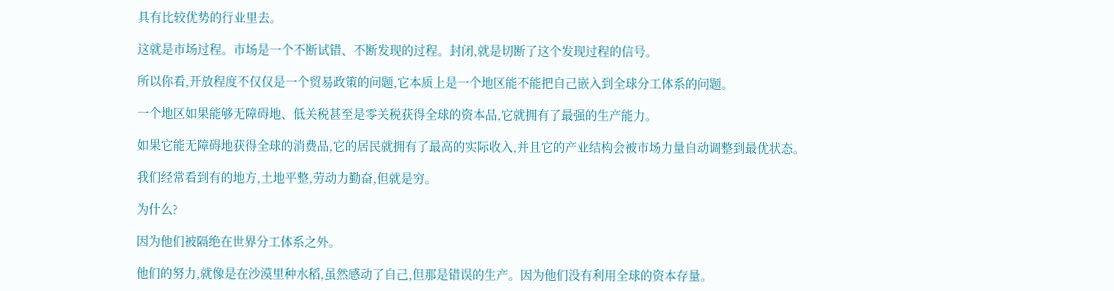具有比较优势的行业里去。

这就是市场过程。市场是一个不断试错、不断发现的过程。封闭,就是切断了这个发现过程的信号。

所以你看,开放程度不仅仅是一个贸易政策的问题,它本质上是一个地区能不能把自己嵌入到全球分工体系的问题。

一个地区如果能够无障碍地、低关税甚至是零关税获得全球的资本品,它就拥有了最强的生产能力。

如果它能无障碍地获得全球的消费品,它的居民就拥有了最高的实际收入,并且它的产业结构会被市场力量自动调整到最优状态。

我们经常看到有的地方,土地平整,劳动力勤奋,但就是穷。

为什么?

因为他们被隔绝在世界分工体系之外。

他们的努力,就像是在沙漠里种水稻,虽然感动了自己,但那是错误的生产。因为他们没有利用全球的资本存量。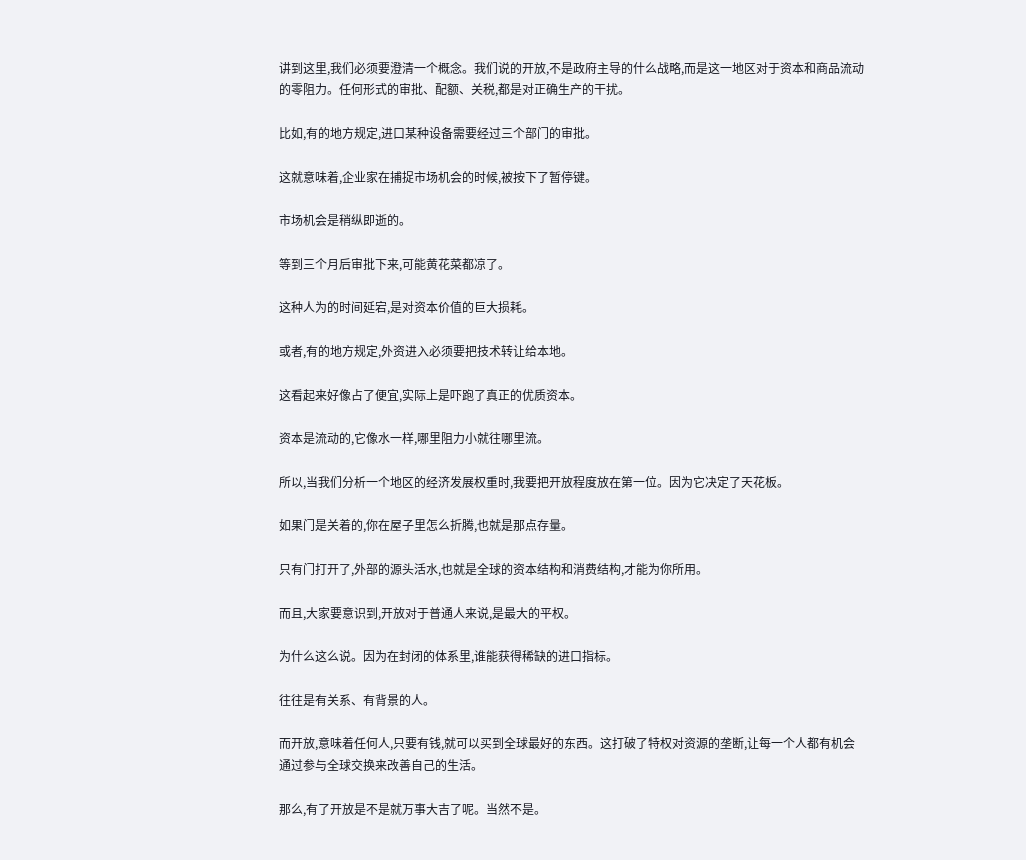讲到这里,我们必须要澄清一个概念。我们说的开放,不是政府主导的什么战略,而是这一地区对于资本和商品流动的零阻力。任何形式的审批、配额、关税,都是对正确生产的干扰。

比如,有的地方规定,进口某种设备需要经过三个部门的审批。

这就意味着,企业家在捕捉市场机会的时候,被按下了暂停键。

市场机会是稍纵即逝的。

等到三个月后审批下来,可能黄花菜都凉了。

这种人为的时间延宕,是对资本价值的巨大损耗。

或者,有的地方规定,外资进入必须要把技术转让给本地。

这看起来好像占了便宜,实际上是吓跑了真正的优质资本。

资本是流动的,它像水一样,哪里阻力小就往哪里流。

所以,当我们分析一个地区的经济发展权重时,我要把开放程度放在第一位。因为它决定了天花板。

如果门是关着的,你在屋子里怎么折腾,也就是那点存量。

只有门打开了,外部的源头活水,也就是全球的资本结构和消费结构,才能为你所用。

而且,大家要意识到,开放对于普通人来说,是最大的平权。

为什么这么说。因为在封闭的体系里,谁能获得稀缺的进口指标。

往往是有关系、有背景的人。

而开放,意味着任何人,只要有钱,就可以买到全球最好的东西。这打破了特权对资源的垄断,让每一个人都有机会通过参与全球交换来改善自己的生活。

那么,有了开放是不是就万事大吉了呢。当然不是。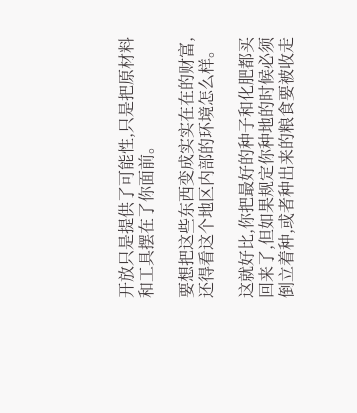开放只是提供了可能性,只是把原材料和工具摆在了你面前。

要想把这些东西变成实实在在的财富,还得看这个地区内部的环境怎么样。

这就好比,你把最好的种子和化肥都买回来了,但如果规定你种地的时候必须倒立着种,或者种出来的粮食要被收走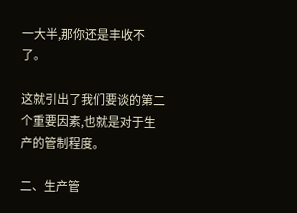一大半,那你还是丰收不了。

这就引出了我们要谈的第二个重要因素,也就是对于生产的管制程度。

二、生产管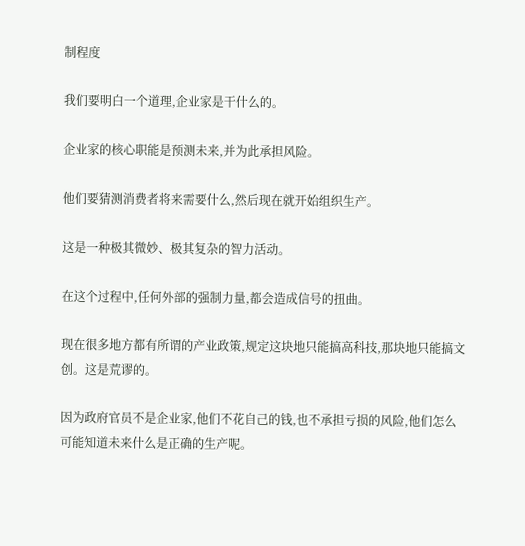制程度

我们要明白一个道理,企业家是干什么的。

企业家的核心职能是预测未来,并为此承担风险。

他们要猜测消费者将来需要什么,然后现在就开始组织生产。

这是一种极其微妙、极其复杂的智力活动。

在这个过程中,任何外部的强制力量,都会造成信号的扭曲。

现在很多地方都有所谓的产业政策,规定这块地只能搞高科技,那块地只能搞文创。这是荒谬的。

因为政府官员不是企业家,他们不花自己的钱,也不承担亏损的风险,他们怎么可能知道未来什么是正确的生产呢。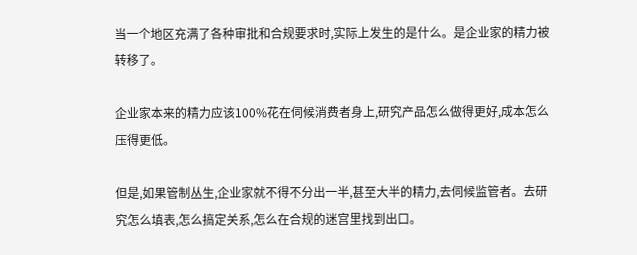当一个地区充满了各种审批和合规要求时,实际上发生的是什么。是企业家的精力被转移了。

企业家本来的精力应该100%花在伺候消费者身上,研究产品怎么做得更好,成本怎么压得更低。

但是,如果管制丛生,企业家就不得不分出一半,甚至大半的精力,去伺候监管者。去研究怎么填表,怎么搞定关系,怎么在合规的迷宫里找到出口。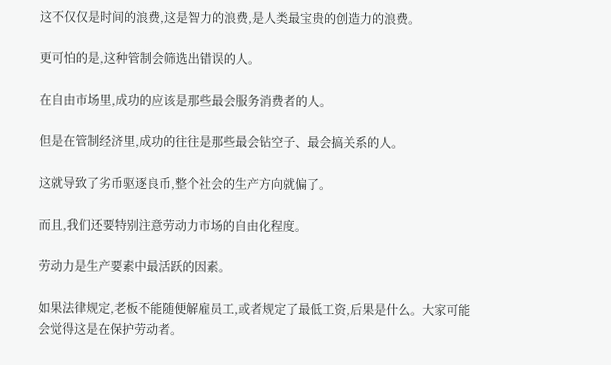这不仅仅是时间的浪费,这是智力的浪费,是人类最宝贵的创造力的浪费。

更可怕的是,这种管制会筛选出错误的人。

在自由市场里,成功的应该是那些最会服务消费者的人。

但是在管制经济里,成功的往往是那些最会钻空子、最会搞关系的人。

这就导致了劣币驱逐良币,整个社会的生产方向就偏了。

而且,我们还要特别注意劳动力市场的自由化程度。

劳动力是生产要素中最活跃的因素。

如果法律规定,老板不能随便解雇员工,或者规定了最低工资,后果是什么。大家可能会觉得这是在保护劳动者。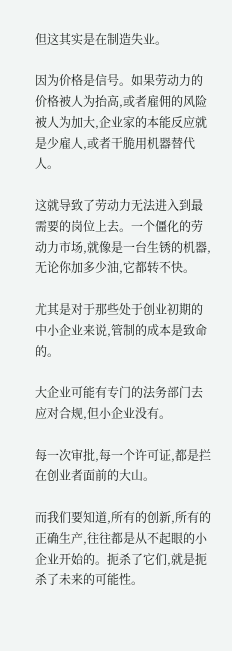但这其实是在制造失业。

因为价格是信号。如果劳动力的价格被人为抬高,或者雇佣的风险被人为加大,企业家的本能反应就是少雇人,或者干脆用机器替代人。

这就导致了劳动力无法进入到最需要的岗位上去。一个僵化的劳动力市场,就像是一台生锈的机器,无论你加多少油,它都转不快。

尤其是对于那些处于创业初期的中小企业来说,管制的成本是致命的。

大企业可能有专门的法务部门去应对合规,但小企业没有。

每一次审批,每一个许可证,都是拦在创业者面前的大山。

而我们要知道,所有的创新,所有的正确生产,往往都是从不起眼的小企业开始的。扼杀了它们,就是扼杀了未来的可能性。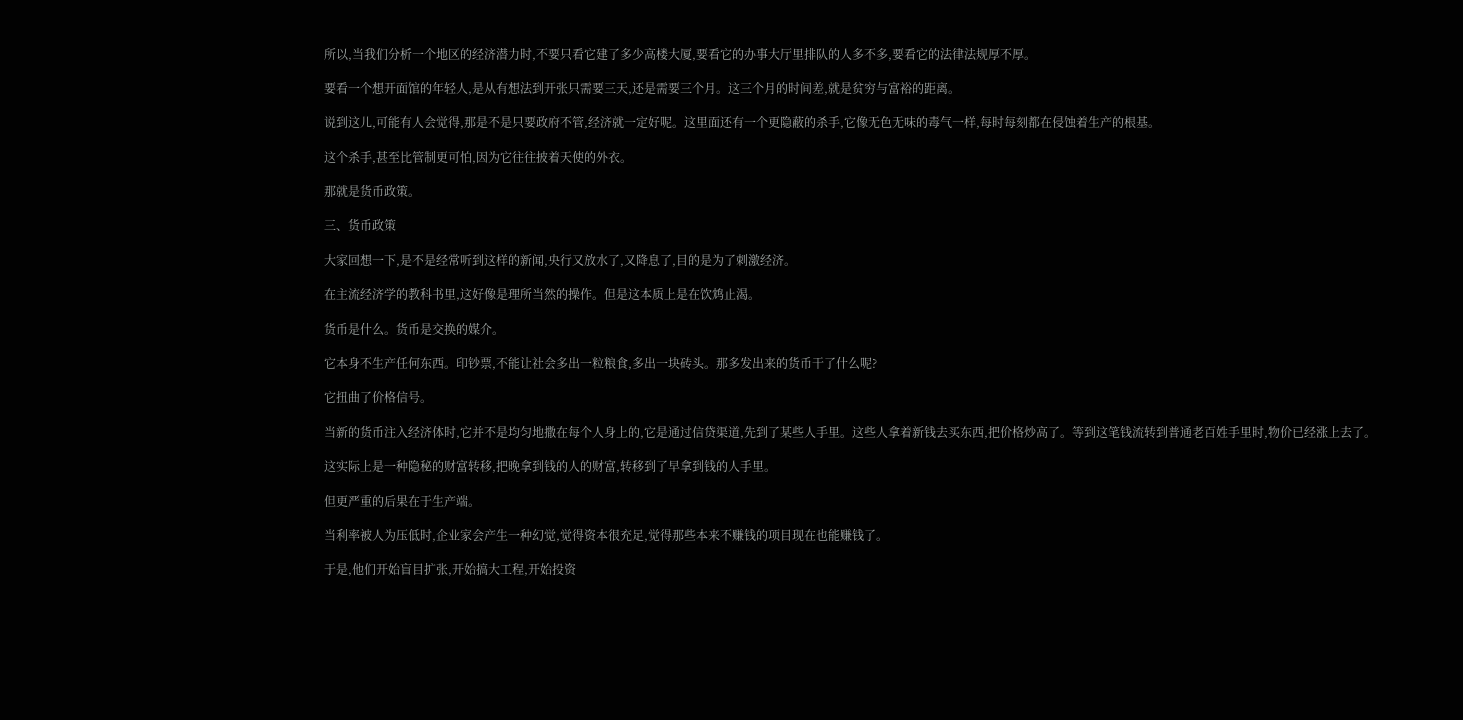所以,当我们分析一个地区的经济潜力时,不要只看它建了多少高楼大厦,要看它的办事大厅里排队的人多不多,要看它的法律法规厚不厚。

要看一个想开面馆的年轻人,是从有想法到开张只需要三天,还是需要三个月。这三个月的时间差,就是贫穷与富裕的距离。

说到这儿,可能有人会觉得,那是不是只要政府不管,经济就一定好呢。这里面还有一个更隐蔽的杀手,它像无色无味的毒气一样,每时每刻都在侵蚀着生产的根基。

这个杀手,甚至比管制更可怕,因为它往往披着天使的外衣。

那就是货币政策。

三、货币政策

大家回想一下,是不是经常听到这样的新闻,央行又放水了,又降息了,目的是为了刺激经济。

在主流经济学的教科书里,这好像是理所当然的操作。但是这本质上是在饮鸩止渴。

货币是什么。货币是交换的媒介。

它本身不生产任何东西。印钞票,不能让社会多出一粒粮食,多出一块砖头。那多发出来的货币干了什么呢?

它扭曲了价格信号。

当新的货币注入经济体时,它并不是均匀地撒在每个人身上的,它是通过信贷渠道,先到了某些人手里。这些人拿着新钱去买东西,把价格炒高了。等到这笔钱流转到普通老百姓手里时,物价已经涨上去了。

这实际上是一种隐秘的财富转移,把晚拿到钱的人的财富,转移到了早拿到钱的人手里。

但更严重的后果在于生产端。

当利率被人为压低时,企业家会产生一种幻觉,觉得资本很充足,觉得那些本来不赚钱的项目现在也能赚钱了。

于是,他们开始盲目扩张,开始搞大工程,开始投资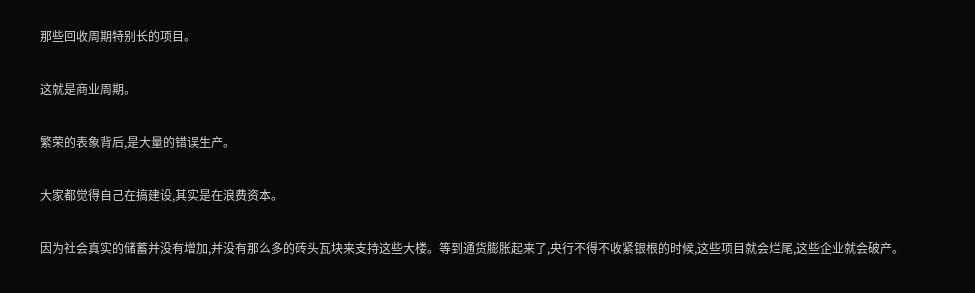那些回收周期特别长的项目。

这就是商业周期。

繁荣的表象背后,是大量的错误生产。

大家都觉得自己在搞建设,其实是在浪费资本。

因为社会真实的储蓄并没有增加,并没有那么多的砖头瓦块来支持这些大楼。等到通货膨胀起来了,央行不得不收紧银根的时候,这些项目就会烂尾,这些企业就会破产。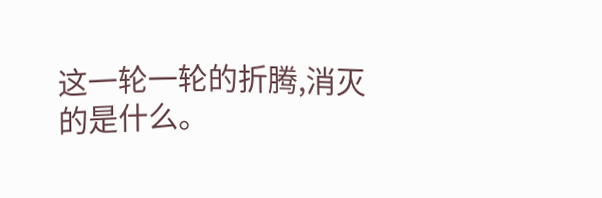这一轮一轮的折腾,消灭的是什么。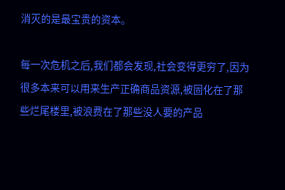消灭的是最宝贵的资本。

每一次危机之后,我们都会发现,社会变得更穷了,因为很多本来可以用来生产正确商品资源,被固化在了那些烂尾楼里,被浪费在了那些没人要的产品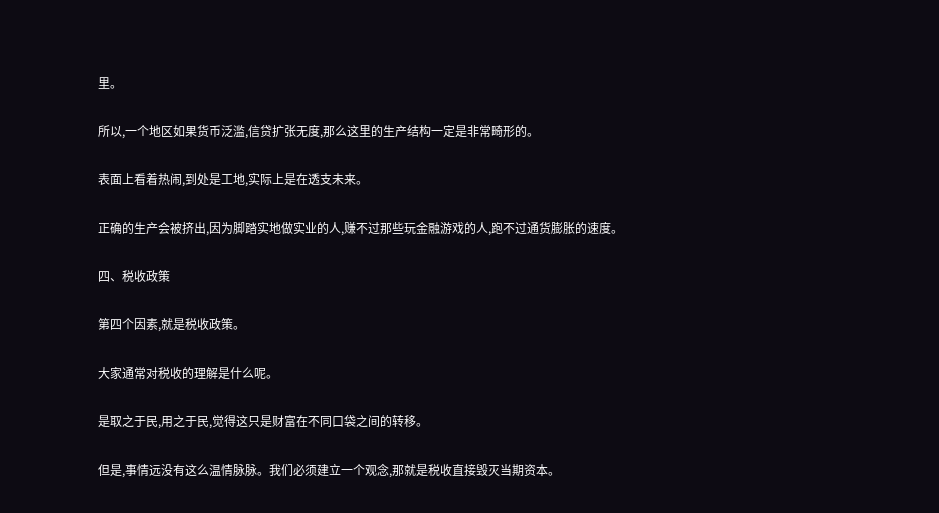里。

所以,一个地区如果货币泛滥,信贷扩张无度,那么这里的生产结构一定是非常畸形的。

表面上看着热闹,到处是工地,实际上是在透支未来。

正确的生产会被挤出,因为脚踏实地做实业的人,赚不过那些玩金融游戏的人,跑不过通货膨胀的速度。

四、税收政策

第四个因素,就是税收政策。

大家通常对税收的理解是什么呢。

是取之于民,用之于民,觉得这只是财富在不同口袋之间的转移。

但是,事情远没有这么温情脉脉。我们必须建立一个观念,那就是税收直接毁灭当期资本。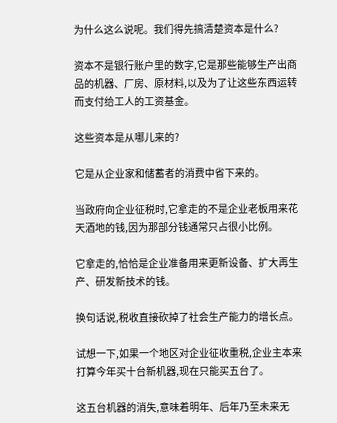为什么这么说呢。我们得先搞清楚资本是什么?

资本不是银行账户里的数字,它是那些能够生产出商品的机器、厂房、原材料,以及为了让这些东西运转而支付给工人的工资基金。

这些资本是从哪儿来的?

它是从企业家和储蓄者的消费中省下来的。

当政府向企业征税时,它拿走的不是企业老板用来花天酒地的钱,因为那部分钱通常只占很小比例。

它拿走的,恰恰是企业准备用来更新设备、扩大再生产、研发新技术的钱。

换句话说,税收直接砍掉了社会生产能力的增长点。

试想一下,如果一个地区对企业征收重税,企业主本来打算今年买十台新机器,现在只能买五台了。

这五台机器的消失,意味着明年、后年乃至未来无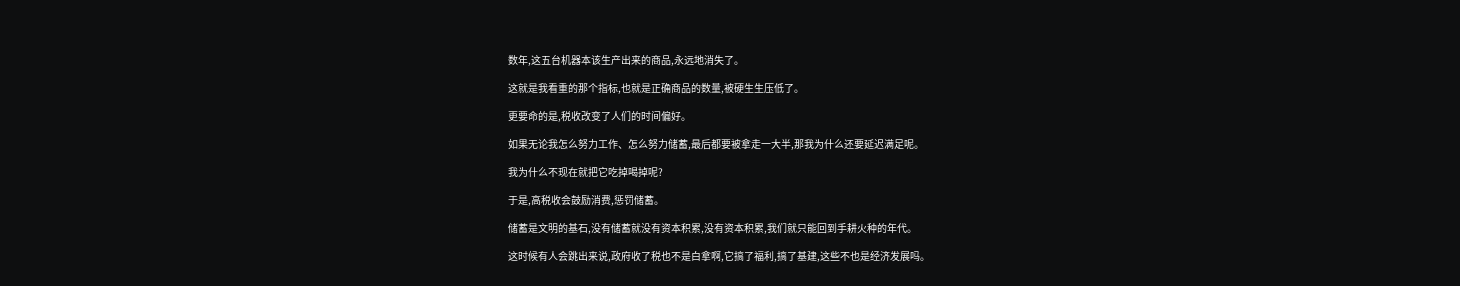数年,这五台机器本该生产出来的商品,永远地消失了。

这就是我看重的那个指标,也就是正确商品的数量,被硬生生压低了。

更要命的是,税收改变了人们的时间偏好。

如果无论我怎么努力工作、怎么努力储蓄,最后都要被拿走一大半,那我为什么还要延迟满足呢。

我为什么不现在就把它吃掉喝掉呢?

于是,高税收会鼓励消费,惩罚储蓄。

储蓄是文明的基石,没有储蓄就没有资本积累,没有资本积累,我们就只能回到手耕火种的年代。

这时候有人会跳出来说,政府收了税也不是白拿啊,它搞了福利,搞了基建,这些不也是经济发展吗。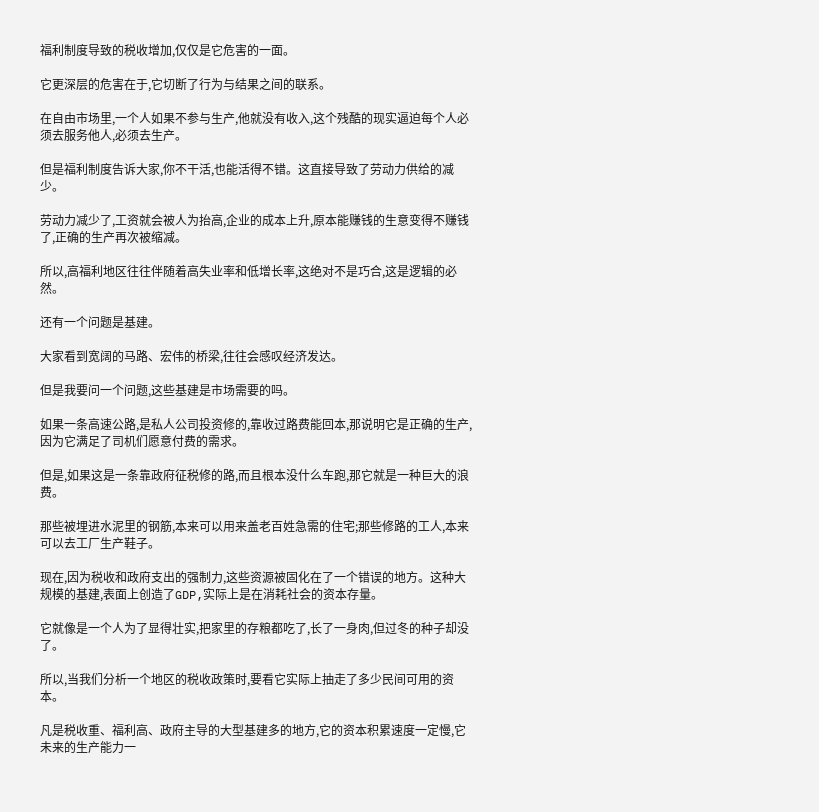福利制度导致的税收增加,仅仅是它危害的一面。

它更深层的危害在于,它切断了行为与结果之间的联系。

在自由市场里,一个人如果不参与生产,他就没有收入,这个残酷的现实逼迫每个人必须去服务他人,必须去生产。

但是福利制度告诉大家,你不干活,也能活得不错。这直接导致了劳动力供给的减少。

劳动力减少了,工资就会被人为抬高,企业的成本上升,原本能赚钱的生意变得不赚钱了,正确的生产再次被缩减。

所以,高福利地区往往伴随着高失业率和低增长率,这绝对不是巧合,这是逻辑的必然。

还有一个问题是基建。

大家看到宽阔的马路、宏伟的桥梁,往往会感叹经济发达。

但是我要问一个问题,这些基建是市场需要的吗。

如果一条高速公路,是私人公司投资修的,靠收过路费能回本,那说明它是正确的生产,因为它满足了司机们愿意付费的需求。

但是,如果这是一条靠政府征税修的路,而且根本没什么车跑,那它就是一种巨大的浪费。

那些被埋进水泥里的钢筋,本来可以用来盖老百姓急需的住宅;那些修路的工人,本来可以去工厂生产鞋子。

现在,因为税收和政府支出的强制力,这些资源被固化在了一个错误的地方。这种大规模的基建,表面上创造了GDP,实际上是在消耗社会的资本存量。

它就像是一个人为了显得壮实,把家里的存粮都吃了,长了一身肉,但过冬的种子却没了。

所以,当我们分析一个地区的税收政策时,要看它实际上抽走了多少民间可用的资本。

凡是税收重、福利高、政府主导的大型基建多的地方,它的资本积累速度一定慢,它未来的生产能力一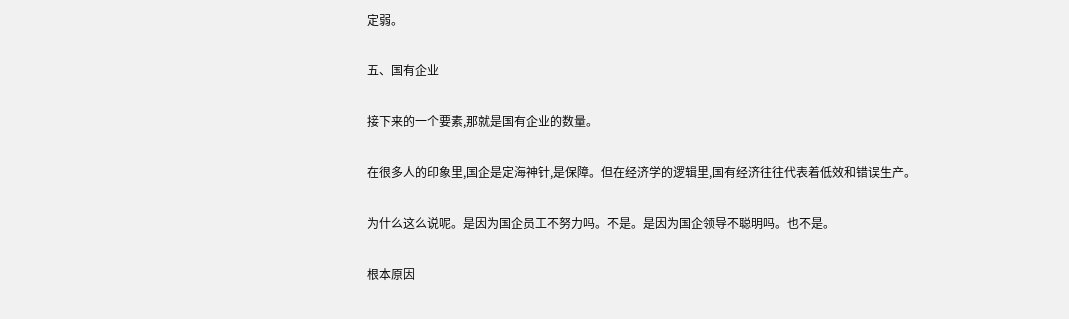定弱。

五、国有企业

接下来的一个要素,那就是国有企业的数量。

在很多人的印象里,国企是定海神针,是保障。但在经济学的逻辑里,国有经济往往代表着低效和错误生产。

为什么这么说呢。是因为国企员工不努力吗。不是。是因为国企领导不聪明吗。也不是。

根本原因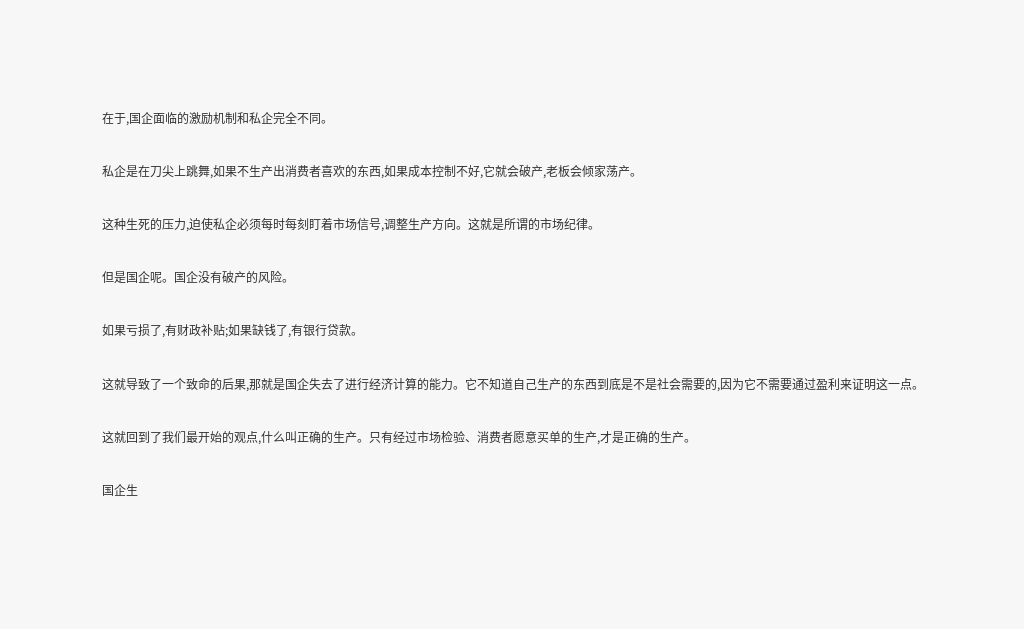在于,国企面临的激励机制和私企完全不同。

私企是在刀尖上跳舞,如果不生产出消费者喜欢的东西,如果成本控制不好,它就会破产,老板会倾家荡产。

这种生死的压力,迫使私企必须每时每刻盯着市场信号,调整生产方向。这就是所谓的市场纪律。

但是国企呢。国企没有破产的风险。

如果亏损了,有财政补贴;如果缺钱了,有银行贷款。

这就导致了一个致命的后果,那就是国企失去了进行经济计算的能力。它不知道自己生产的东西到底是不是社会需要的,因为它不需要通过盈利来证明这一点。

这就回到了我们最开始的观点,什么叫正确的生产。只有经过市场检验、消费者愿意买单的生产,才是正确的生产。

国企生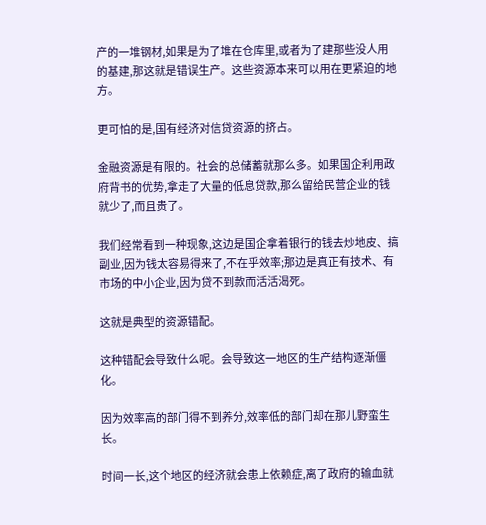产的一堆钢材,如果是为了堆在仓库里,或者为了建那些没人用的基建,那这就是错误生产。这些资源本来可以用在更紧迫的地方。

更可怕的是,国有经济对信贷资源的挤占。

金融资源是有限的。社会的总储蓄就那么多。如果国企利用政府背书的优势,拿走了大量的低息贷款,那么留给民营企业的钱就少了,而且贵了。

我们经常看到一种现象,这边是国企拿着银行的钱去炒地皮、搞副业,因为钱太容易得来了,不在乎效率;那边是真正有技术、有市场的中小企业,因为贷不到款而活活渴死。

这就是典型的资源错配。

这种错配会导致什么呢。会导致这一地区的生产结构逐渐僵化。

因为效率高的部门得不到养分,效率低的部门却在那儿野蛮生长。

时间一长,这个地区的经济就会患上依赖症,离了政府的输血就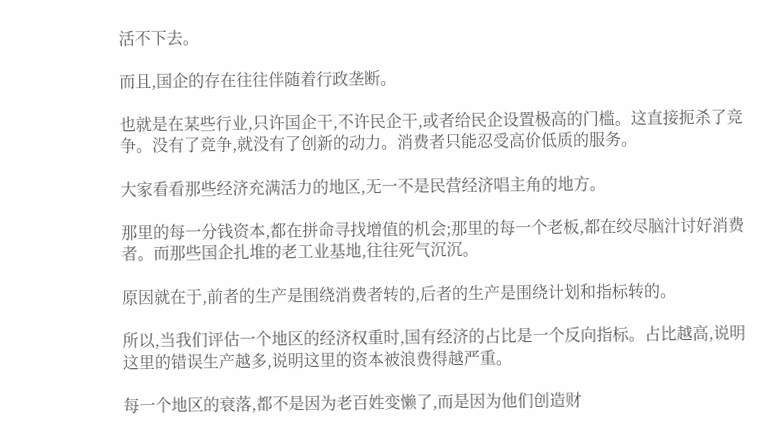活不下去。

而且,国企的存在往往伴随着行政垄断。

也就是在某些行业,只许国企干,不许民企干,或者给民企设置极高的门槛。这直接扼杀了竞争。没有了竞争,就没有了创新的动力。消费者只能忍受高价低质的服务。

大家看看那些经济充满活力的地区,无一不是民营经济唱主角的地方。

那里的每一分钱资本,都在拼命寻找增值的机会;那里的每一个老板,都在绞尽脑汁讨好消费者。而那些国企扎堆的老工业基地,往往死气沉沉。

原因就在于,前者的生产是围绕消费者转的,后者的生产是围绕计划和指标转的。

所以,当我们评估一个地区的经济权重时,国有经济的占比是一个反向指标。占比越高,说明这里的错误生产越多,说明这里的资本被浪费得越严重。

每一个地区的衰落,都不是因为老百姓变懒了,而是因为他们创造财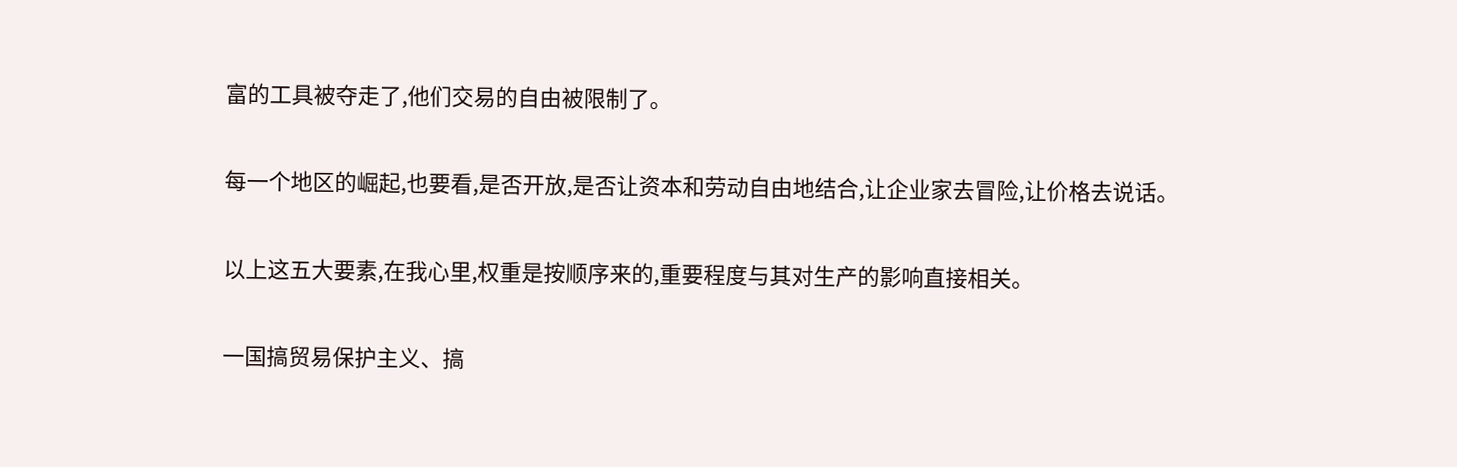富的工具被夺走了,他们交易的自由被限制了。

每一个地区的崛起,也要看,是否开放,是否让资本和劳动自由地结合,让企业家去冒险,让价格去说话。

以上这五大要素,在我心里,权重是按顺序来的,重要程度与其对生产的影响直接相关。

一国搞贸易保护主义、搞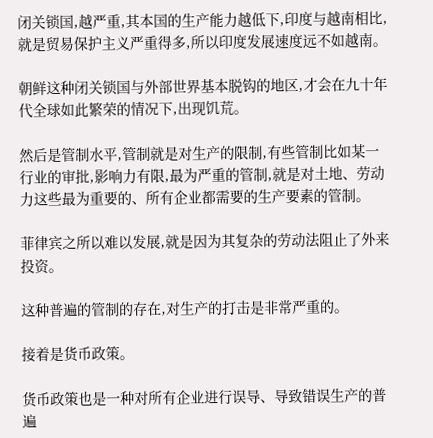闭关锁国,越严重,其本国的生产能力越低下,印度与越南相比,就是贸易保护主义严重得多,所以印度发展速度远不如越南。

朝鲜这种闭关锁国与外部世界基本脱钩的地区,才会在九十年代全球如此繁荣的情况下,出现饥荒。

然后是管制水平,管制就是对生产的限制,有些管制比如某一行业的审批,影响力有限,最为严重的管制,就是对土地、劳动力这些最为重要的、所有企业都需要的生产要素的管制。

菲律宾之所以难以发展,就是因为其复杂的劳动法阻止了外来投资。

这种普遍的管制的存在,对生产的打击是非常严重的。

接着是货币政策。

货币政策也是一种对所有企业进行误导、导致错误生产的普遍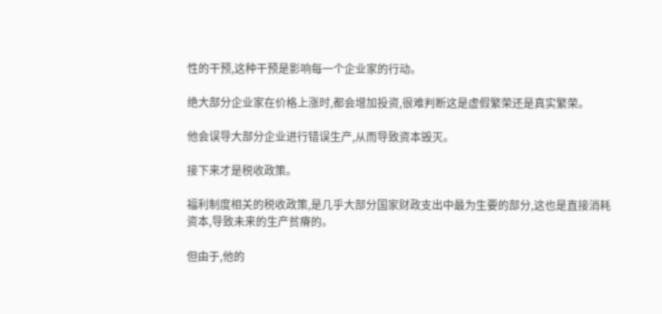性的干预,这种干预是影响每一个企业家的行动。

绝大部分企业家在价格上涨时,都会增加投资,很难判断这是虚假繁荣还是真实繁荣。

他会误导大部分企业进行错误生产,从而导致资本毁灭。

接下来才是税收政策。

福利制度相关的税收政策,是几乎大部分国家财政支出中最为生要的部分,这也是直接消耗资本,导致未来的生产贫瘠的。

但由于,他的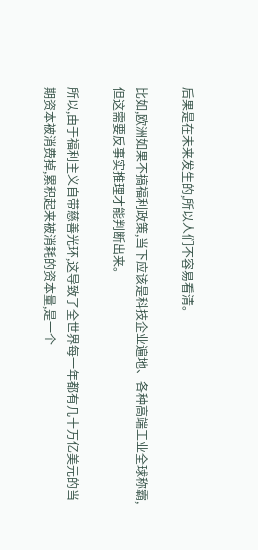后果是在未来发生的,所以人们不容易看清。

比如,欧洲如果不搞福利政策,当下应该是科技企业遍地、各种高端工业全球称霸,但这需要反事实推理才能判断出来。

所以,由于福利主义自带慈善光环,这导致了全世界每一年都有几十万亿美元的当期资本被消费掉,累积起来被消耗的资本量,是一个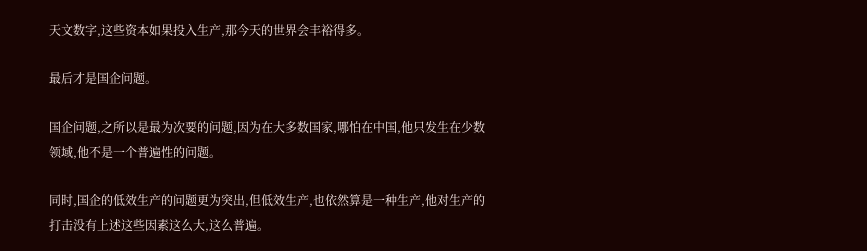天文数字,这些资本如果投入生产,那今天的世界会丰裕得多。

最后才是国企问题。

国企问题,之所以是最为次要的问题,因为在大多数国家,哪怕在中国,他只发生在少数领域,他不是一个普遍性的问题。

同时,国企的低效生产的问题更为突出,但低效生产,也依然算是一种生产,他对生产的打击没有上述这些因素这么大,这么普遍。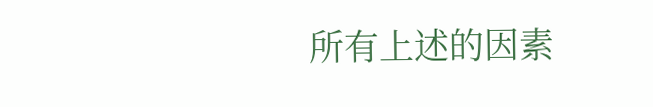所有上述的因素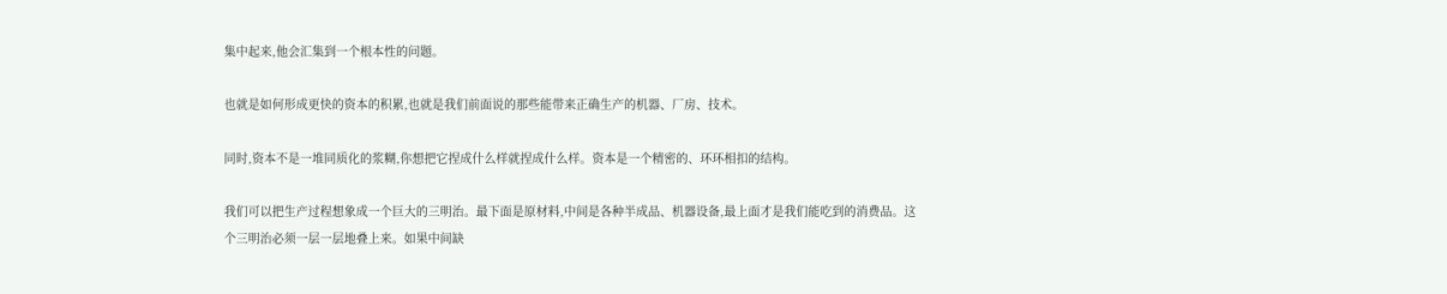集中起来,他会汇集到一个根本性的问题。

也就是如何形成更快的资本的积累,也就是我们前面说的那些能带来正确生产的机器、厂房、技术。

同时,资本不是一堆同质化的浆糊,你想把它捏成什么样就捏成什么样。资本是一个精密的、环环相扣的结构。

我们可以把生产过程想象成一个巨大的三明治。最下面是原材料,中间是各种半成品、机器设备,最上面才是我们能吃到的消费品。这个三明治必须一层一层地叠上来。如果中间缺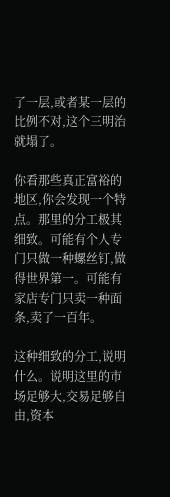了一层,或者某一层的比例不对,这个三明治就塌了。

你看那些真正富裕的地区,你会发现一个特点。那里的分工极其细致。可能有个人专门只做一种螺丝钉,做得世界第一。可能有家店专门只卖一种面条,卖了一百年。

这种细致的分工,说明什么。说明这里的市场足够大,交易足够自由,资本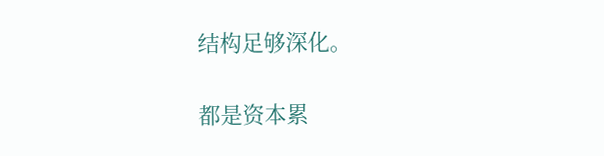结构足够深化。

都是资本累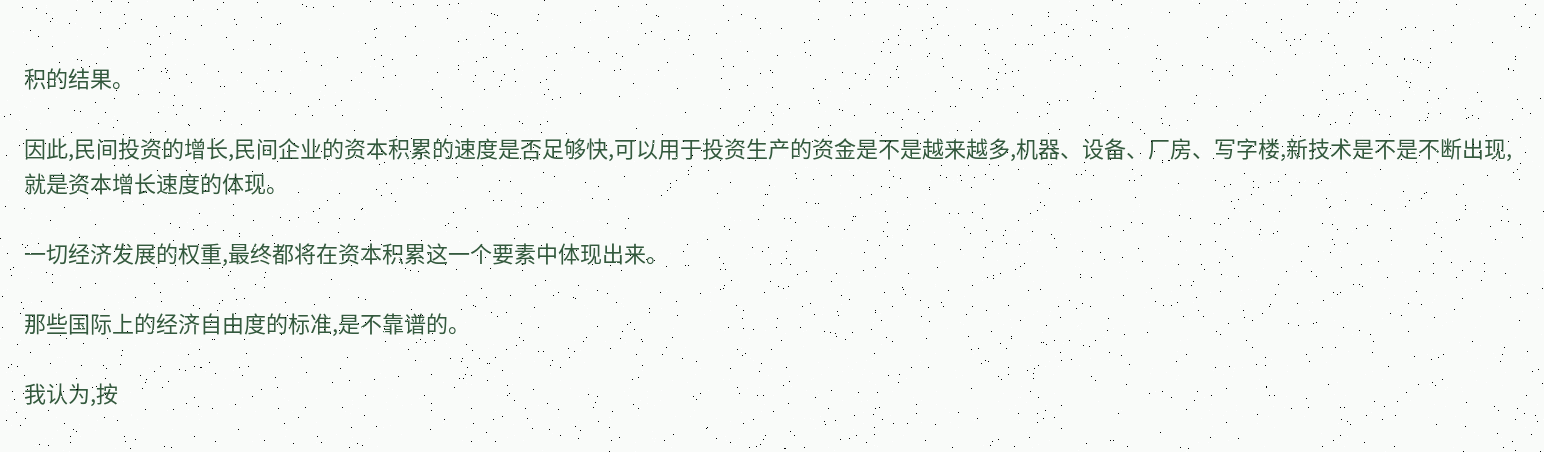积的结果。

因此,民间投资的增长,民间企业的资本积累的速度是否足够快,可以用于投资生产的资金是不是越来越多,机器、设备、厂房、写字楼,新技术是不是不断出现,就是资本增长速度的体现。

一切经济发展的权重,最终都将在资本积累这一个要素中体现出来。

那些国际上的经济自由度的标准,是不靠谱的。

我认为,按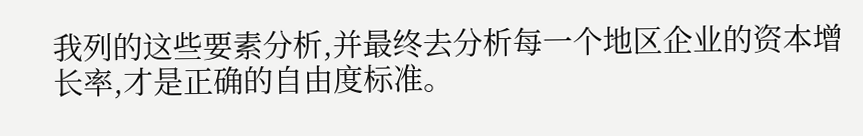我列的这些要素分析,并最终去分析每一个地区企业的资本增长率,才是正确的自由度标准。